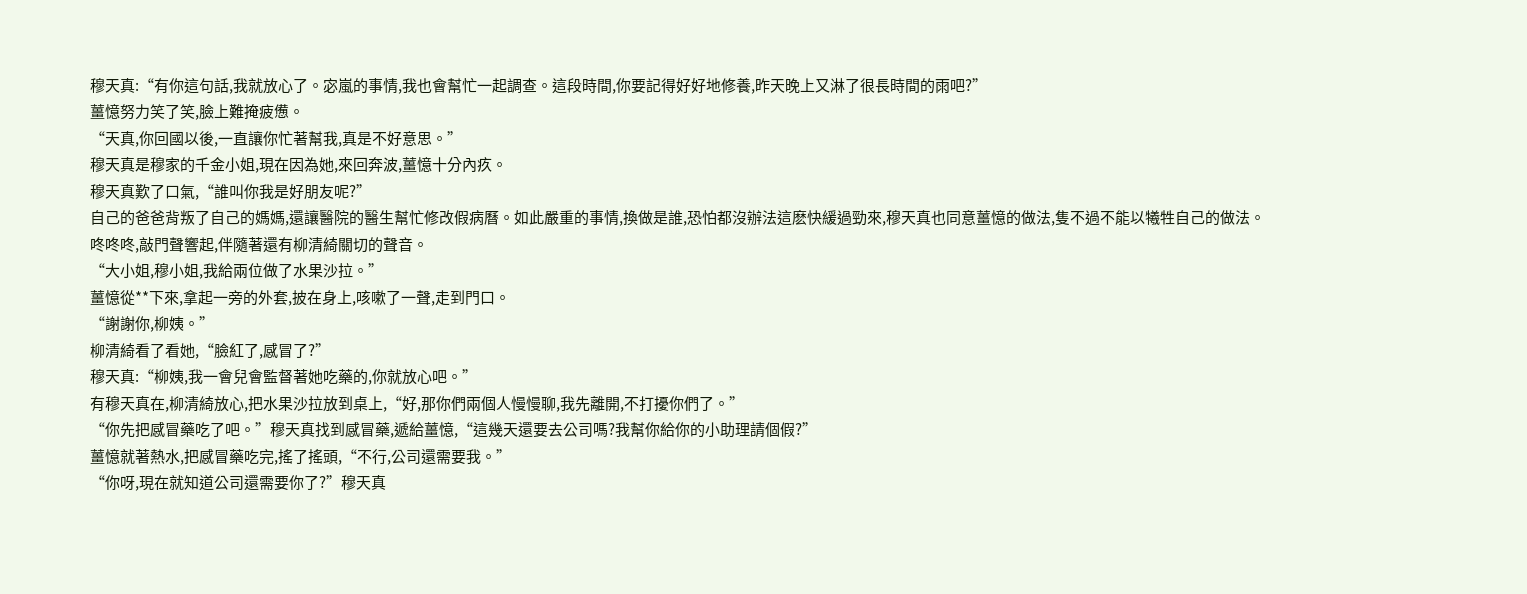穆天真:“有你這句話,我就放心了。宓嵐的事情,我也會幫忙一起調查。這段時間,你要記得好好地修養,昨天晚上又淋了很長時間的雨吧?”
薑憶努力笑了笑,臉上難掩疲憊。
“天真,你回國以後,一直讓你忙著幫我,真是不好意思。”
穆天真是穆家的千金小姐,現在因為她,來回奔波,薑憶十分內疚。
穆天真歎了口氣,“誰叫你我是好朋友呢?”
自己的爸爸背叛了自己的媽媽,還讓醫院的醫生幫忙修改假病曆。如此嚴重的事情,換做是誰,恐怕都沒辦法這麽快緩過勁來,穆天真也同意薑憶的做法,隻不過不能以犧牲自己的做法。
咚咚咚,敲門聲響起,伴隨著還有柳清綺關切的聲音。
“大小姐,穆小姐,我給兩位做了水果沙拉。”
薑憶從**下來,拿起一旁的外套,披在身上,咳嗽了一聲,走到門口。
“謝謝你,柳姨。”
柳清綺看了看她,“臉紅了,感冒了?”
穆天真:“柳姨,我一會兒會監督著她吃藥的,你就放心吧。”
有穆天真在,柳清綺放心,把水果沙拉放到桌上,“好,那你們兩個人慢慢聊,我先離開,不打擾你們了。”
“你先把感冒藥吃了吧。”穆天真找到感冒藥,遞給薑憶,“這幾天還要去公司嗎?我幫你給你的小助理請個假?”
薑憶就著熱水,把感冒藥吃完,搖了搖頭,“不行,公司還需要我。”
“你呀,現在就知道公司還需要你了?”穆天真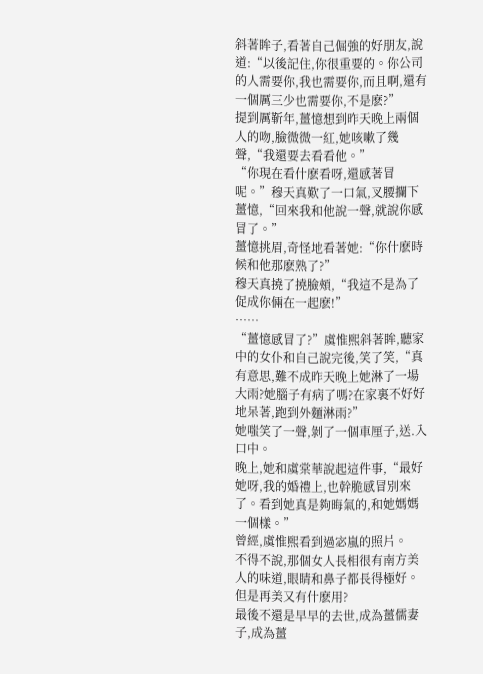斜著眸子,看著自己倔強的好朋友,說道:“以後記住,你很重要的。你公司的人需要你,我也需要你,而且啊,還有一個厲三少也需要你,不是麽?”
提到厲靳年,薑憶想到昨天晚上兩個人的吻,臉微微一紅,她咳嗽了幾聲,“我還要去看看他。”
“你現在看什麽看呀,還感著冒呢。”穆天真歎了一口氣,叉腰攔下薑憶,“回來我和他說一聲,就說你感冒了。”
薑憶挑眉,奇怪地看著她:“你什麽時候和他那麽熟了?”
穆天真撓了撓臉頰,“我這不是為了促成你倆在一起麽!”
……
“薑憶感冒了?”虞惟熙斜著眸,聽家中的女仆和自己說完後,笑了笑,“真有意思,難不成昨天晚上她淋了一場大雨?她腦子有病了嗎?在家裏不好好地呆著,跑到外麵淋雨?”
她嗤笑了一聲,剝了一個車厘子,送.入口中。
晚上,她和虞棠華說起這件事,“最好她呀,我的婚禮上,也幹脆感冒別來了。看到她真是夠晦氣的,和她媽媽一個樣。”
曾經,虞惟熙看到過宓嵐的照片。
不得不說,那個女人長相很有南方美人的味道,眼睛和鼻子都長得極好。
但是再美又有什麽用?
最後不還是早早的去世,成為薑儒妻子,成為薑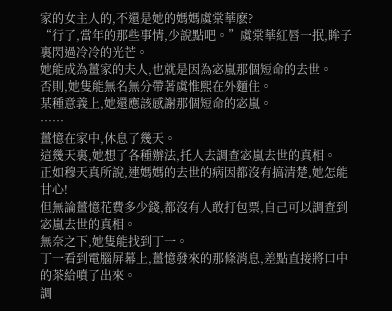家的女主人的,不還是她的媽媽虞棠華麽?
“行了,當年的那些事情,少說點吧。”虞棠華紅唇一抿,眸子裏閃過冷冷的光芒。
她能成為薑家的夫人,也就是因為宓嵐那個短命的去世。
否則,她隻能無名無分帶著虞惟熙在外麵住。
某種意義上,她還應該感謝那個短命的宓嵐。
……
薑憶在家中,休息了幾天。
這幾天裏,她想了各種辦法,托人去調查宓嵐去世的真相。
正如穆天真所說,連媽媽的去世的病因都沒有搞清楚,她怎能甘心!
但無論薑憶花費多少錢,都沒有人敢打包票,自己可以調查到宓嵐去世的真相。
無奈之下,她隻能找到丁一。
丁一看到電腦屏幕上,薑憶發來的那條消息,差點直接將口中的茶給噴了出來。
調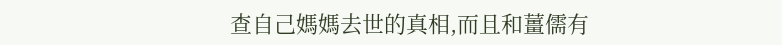查自己媽媽去世的真相,而且和薑儒有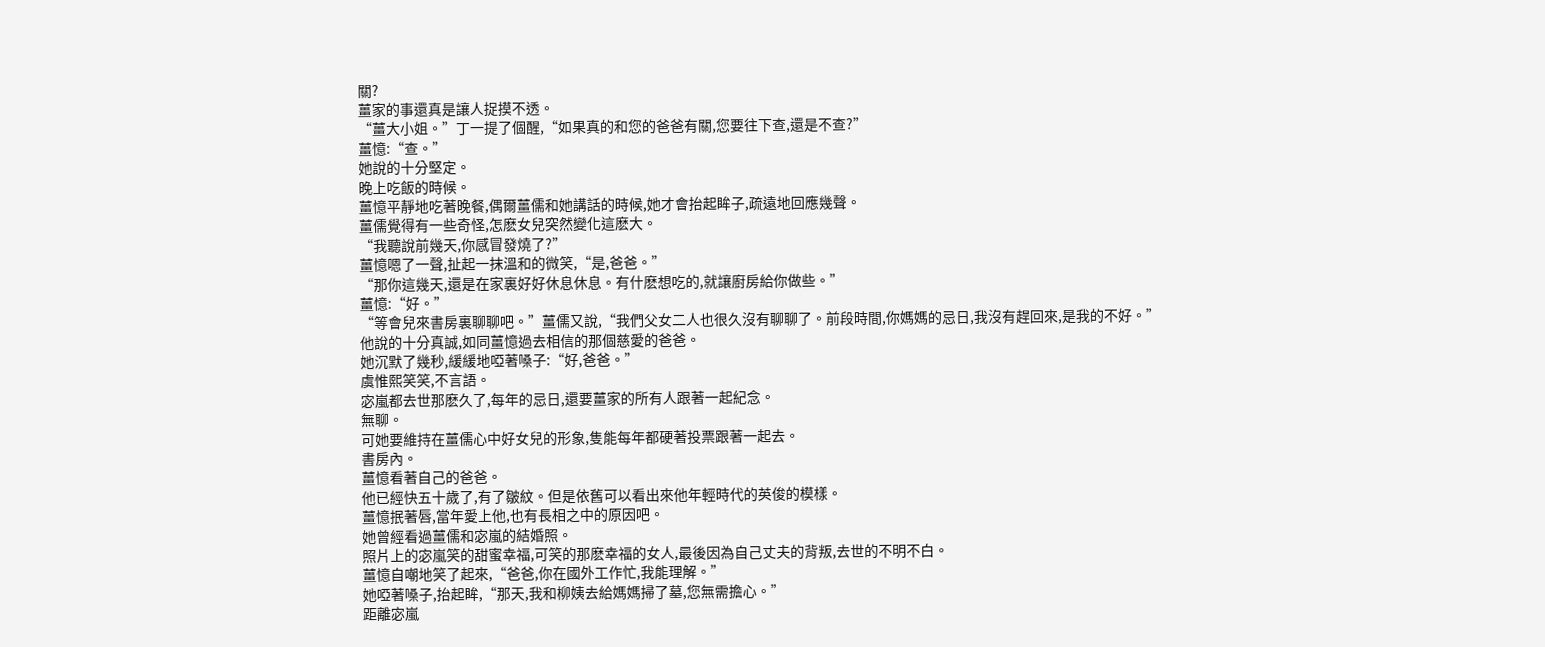關?
薑家的事還真是讓人捉摸不透。
“薑大小姐。”丁一提了個醒,“如果真的和您的爸爸有關,您要往下查,還是不查?”
薑憶:“查。”
她說的十分堅定。
晚上吃飯的時候。
薑憶平靜地吃著晚餐,偶爾薑儒和她講話的時候,她才會抬起眸子,疏遠地回應幾聲。
薑儒覺得有一些奇怪,怎麽女兒突然變化這麽大。
“我聽說前幾天,你感冒發燒了?”
薑憶嗯了一聲,扯起一抹溫和的微笑,“是,爸爸。”
“那你這幾天,還是在家裏好好休息休息。有什麽想吃的,就讓廚房給你做些。”
薑憶:“好。”
“等會兒來書房裏聊聊吧。”薑儒又說,“我們父女二人也很久沒有聊聊了。前段時間,你媽媽的忌日,我沒有趕回來,是我的不好。”
他說的十分真誠,如同薑憶過去相信的那個慈愛的爸爸。
她沉默了幾秒,緩緩地啞著嗓子:“好,爸爸。”
虞惟熙笑笑,不言語。
宓嵐都去世那麽久了,每年的忌日,還要薑家的所有人跟著一起紀念。
無聊。
可她要維持在薑儒心中好女兒的形象,隻能每年都硬著投票跟著一起去。
書房內。
薑憶看著自己的爸爸。
他已經快五十歲了,有了皺紋。但是依舊可以看出來他年輕時代的英俊的模樣。
薑憶抿著唇,當年愛上他,也有長相之中的原因吧。
她曾經看過薑儒和宓嵐的結婚照。
照片上的宓嵐笑的甜蜜幸福,可笑的那麽幸福的女人,最後因為自己丈夫的背叛,去世的不明不白。
薑憶自嘲地笑了起來,“爸爸,你在國外工作忙,我能理解。”
她啞著嗓子,抬起眸,“那天,我和柳姨去給媽媽掃了墓,您無需擔心。”
距離宓嵐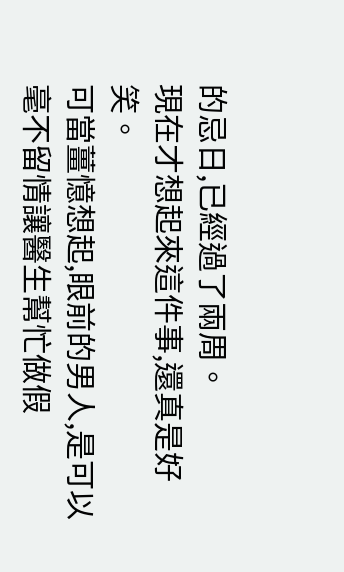的忌日,已經過了兩周。
現在才想起來這件事,還真是好笑。
可當薑憶想起,眼前的男人,是可以毫不留情讓醫生幫忙做假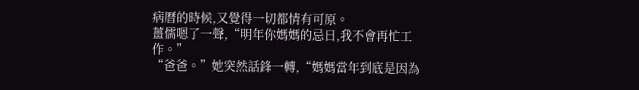病曆的時候,又覺得一切都情有可原。
薑儒嗯了一聲,“明年你媽媽的忌日,我不會再忙工作。”
“爸爸。”她突然話鋒一轉,“媽媽當年到底是因為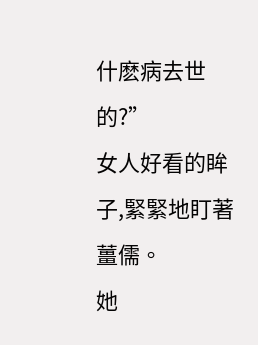什麽病去世的?”
女人好看的眸子,緊緊地盯著薑儒。
她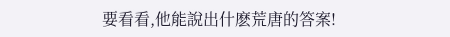要看看,他能說出什麽荒唐的答案!